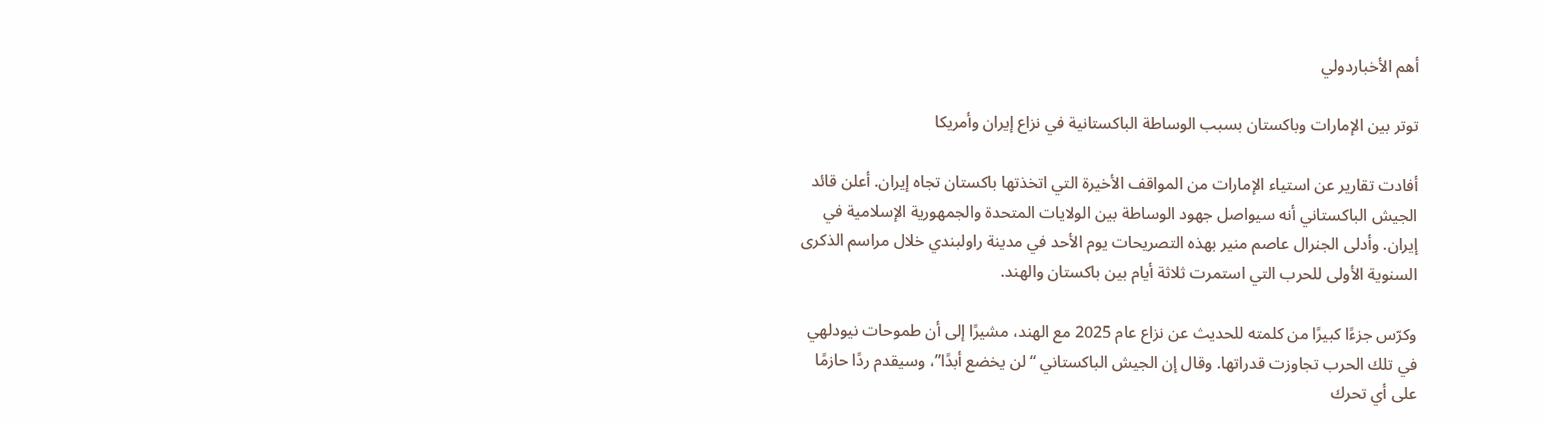أهم الأخباردولي

توتر بين الإمارات وباكستان بسبب الوساطة الباكستانية في نزاع إيران وأمريكا

أفادت تقارير عن استياء الإمارات من المواقف الأخيرة التي اتخذتها باكستان تجاه إيران. أعلن قائد الجيش الباكستاني أنه سيواصل جهود الوساطة بين الولايات المتحدة والجمهورية الإسلامية في إيران. وأدلى الجنرال عاصم منير بهذه التصريحات يوم الأحد في مدينة راولبندي خلال مراسم الذكرى السنوية الأولى للحرب التي استمرت ثلاثة أيام بين باكستان والهند.

وكرّس جزءًا كبيرًا من كلمته للحديث عن نزاع عام 2025 مع الهند، مشيرًا إلى أن طموحات نيودلهي في تلك الحرب تجاوزت قدراتها. وقال إن الجيش الباكستاني “لن يخضع أبدًا”، وسيقدم ردًا حازمًا على أي تحرك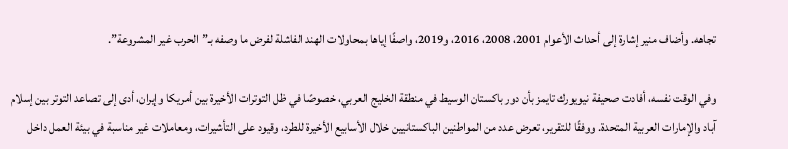تجاهه. وأضاف منير إشارة إلى أحداث الأعوام 2001، 2008، 2016، و2019، واصفًا إياها بمحاولات الهند الفاشلة لفرض ما وصفه بـ”الحرب غير المشروعة”.

وفي الوقت نفسه، أفادت صحيفة نيويورك تايمز بأن دور باكستان الوسيط في منطقة الخليج العربي، خصوصًا في ظل التوترات الأخيرة بين أمريكا وإيران، أدى إلى تصاعد التوتر بين إسلام آباد والإمارات العربية المتحدة. ووفقًا للتقرير، تعرض عدد من المواطنين الباكستانيين خلال الأسابيع الأخيرة للطرد، وقيود على التأشيرات، ومعاملات غير مناسبة في بيئة العمل داخل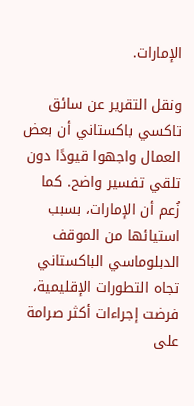الإمارات.

ونقل التقرير عن سائق تاكسي باكستاني أن بعض العمال واجهوا قيودًا دون تلقي تفسير واضح. كما زُعم أن الإمارات، بسبب استيائها من الموقف الدبلوماسي الباكستاني تجاه التطورات الإقليمية، فرضت إجراءات أكثر صرامة على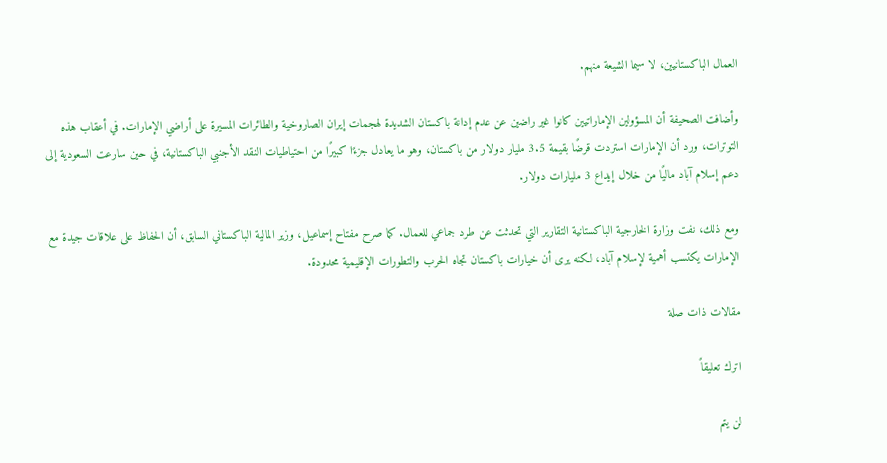العمال الباكستانيين، لا سيما الشيعة منهم.

وأضافت الصحيفة أن المسؤولين الإماراتيين كانوا غير راضين عن عدم إدانة باكستان الشديدة لهجمات إيران الصاروخية والطائرات المسيرة على أراضي الإمارات. في أعقاب هذه التوترات، ورد أن الإمارات استردت قرضًا بقيمة 3.5 مليار دولار من باكستان، وهو ما يعادل جزءًا كبيرًا من احتياطيات النقد الأجنبي الباكستانية، في حين سارعت السعودية إلى دعم إسلام آباد ماليًا من خلال إيداع 3 مليارات دولار.

ومع ذلك، نفت وزارة الخارجية الباكستانية التقارير التي تحدثت عن طرد جماعي للعمال. كما صرح مفتاح إسماعيل، وزير المالية الباكستاني السابق، أن الحفاظ على علاقات جيدة مع الإمارات يكتسب أهمية لإسلام آباد، لكنه يرى أن خيارات باكستان تجاه الحرب والتطورات الإقليمية محدودة.

مقالات ذات صلة

اترك تعليقاً

لن يتم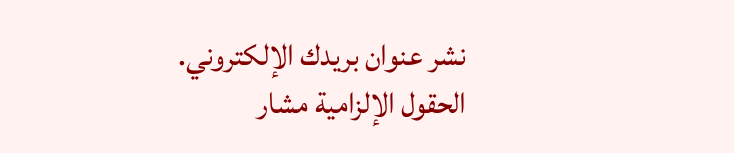نشر عنوان بريدك الإلكتروني. الحقول الإلزامية مشار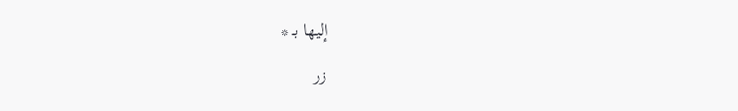إليها بـ *

زر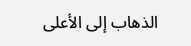الذهاب إلى الأعلى